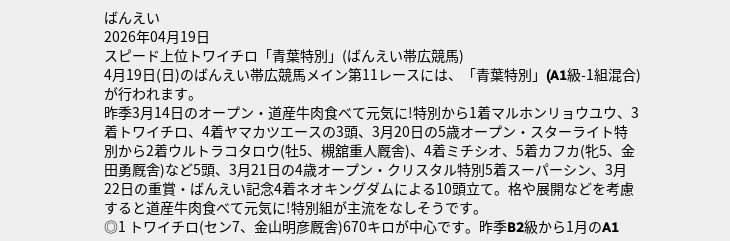ばんえい
2026年04月19日
スピード上位トワイチロ「青葉特別」(ばんえい帯広競馬)
4月19日(日)のばんえい帯広競馬メイン第11レースには、「青葉特別」(A1級-1組混合)が行われます。
昨季3月14日のオープン・道産牛肉食べて元気に!特別から1着マルホンリョウユウ、3着トワイチロ、4着ヤマカツエースの3頭、3月20日の5歳オープン・スターライト特別から2着ウルトラコタロウ(牡5、槻舘重人厩舎)、4着ミチシオ、5着カフカ(牝5、金田勇厩舎)など5頭、3月21日の4歳オープン・クリスタル特別5着スーパーシン、3月22日の重賞・ばんえい記念4着ネオキングダムによる10頭立て。格や展開などを考慮すると道産牛肉食べて元気に!特別組が主流をなしそうです。
◎1 トワイチロ(セン7、金山明彦厩舎)670キロが中心です。昨季B2級から1月のA1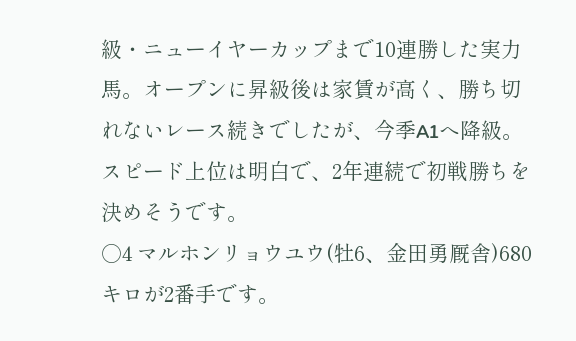級・ニューイヤーカップまで10連勝した実力馬。オープンに昇級後は家賃が高く、勝ち切れないレース続きでしたが、今季A1へ降級。スピード上位は明白で、2年連続で初戦勝ちを決めそうです。
○4 マルホンリョウユウ(牡6、金田勇厩舎)680キロが2番手です。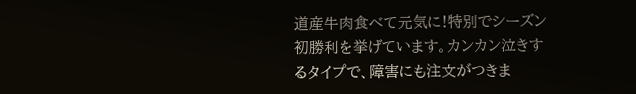道産牛肉食べて元気に!特別でシーズン初勝利を挙げています。カンカン泣きするタイプで、障害にも注文がつきま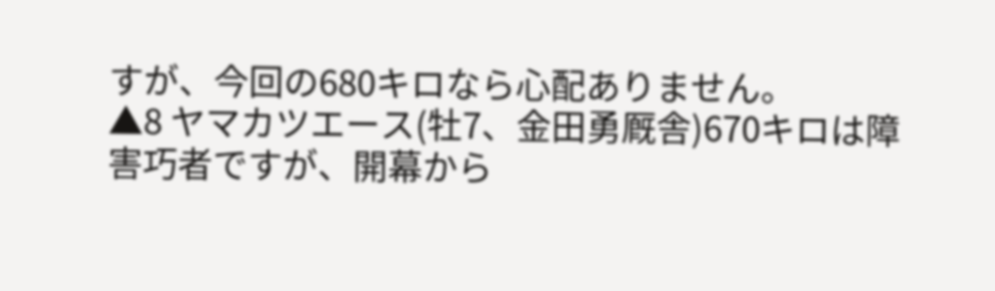すが、今回の680キロなら心配ありません。
▲8 ヤマカツエース(牡7、金田勇厩舎)670キロは障害巧者ですが、開幕から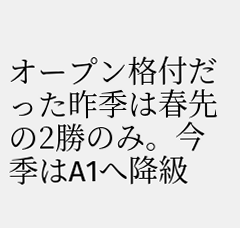オープン格付だった昨季は春先の2勝のみ。今季はA1へ降級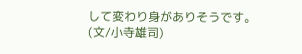して変わり身がありそうです。
(文/小寺雄司)